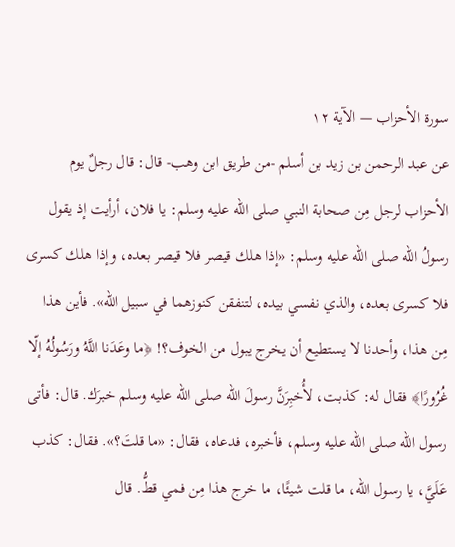سورة الأحزاب — الآية ١٢
عن عبد الرحمن بن زيد بن أسلم -من طريق ابن وهب- قال: قال رجلٌ يوم الأحزاب لرجل مِن صحابة النبي صلى الله عليه وسلم: يا فلان، أرأيت إذ يقول رسولُ الله صلى الله عليه وسلم: «إذا هلك قيصر فلا قيصر بعده، وإذا هلك كسرى فلا كسرى بعده، والذي نفسي بيده، لتنفقن كنوزهما في سبيل الله». فأين هذا مِن هذا، وأحدنا لا يستطيع أن يخرج يبول من الخوف؟! ﴿ما وعَدَنا اللَّهُ ورَسُولُهُ إلّا غُرُورًا﴾ فقال له: كذبت، لأُخبِرَنَّ رسولَ الله صلى الله عليه وسلم خبرَك. قال: فأتى رسول الله صلى الله عليه وسلم، فأخبره، فدعاه، فقال: «ما قلتَ؟». فقال: كذب عَلَيَّ، يا رسول الله، ما قلت شيئًا، ما خرج هذا مِن فمي قطُّ. قال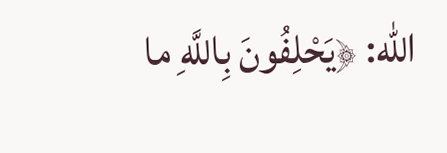الله: ﴿يَحْلِفُونَ بِاللَّهِ ما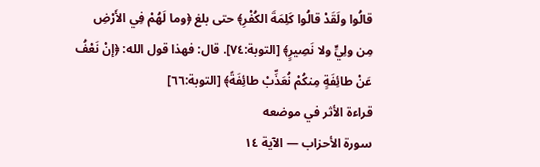قالُوا ولَقَدْ قالُوا كَلِمَةَ الكُفْرِ﴾ حتى بلغ ﴿وما لَهُمْ فِي الأَرْضِ مِن ولِيٍّ ولا نَصِيرٍ﴾ [التوبة:٧٤]. قال: فهذا قول الله: ﴿إنْ نَعْفُ عَنْ طائِفَةٍ مِنكُمْ نُعَذِّبْ طائِفَةً﴾ [التوبة:٦٦]
قراءة الأثر في موضعه
سورة الأحزاب — الآية ١٤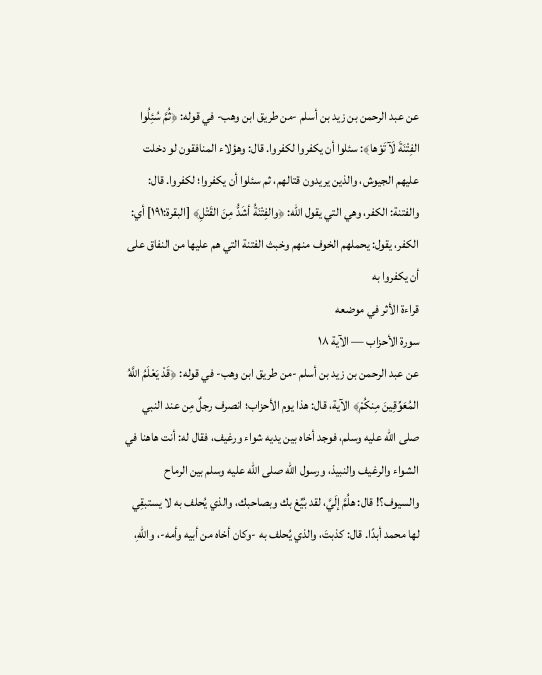عن عبد الرحمن بن زيد بن أسلم -من طريق ابن وهب- في قوله: ﴿ثُمَّ سُئِلُوا الفِتْنَةَ لَآتَوْها﴾: سئلوا أن يكفروا لكفروا. قال: وهؤلاء المنافقون لو دخلت عليهم الجيوش، والذين يريدون قتالهم، ثم سئلوا أن يكفروا؛ لكفروا. قال: والفتنة: الكفر، وهي التي يقول الله: ﴿والفِتْنَةُ أشَدُّ مِنَ القَتْلِ﴾ [البقرة:١٩١] أي: الكفر، يقول: يحملهم الخوف منهم وخبث الفتنة التي هم عليها من النفاق على أن يكفروا به
قراءة الأثر في موضعه
سورة الأحزاب — الآية ١٨
عن عبد الرحمن بن زيد بن أسلم -من طريق ابن وهب- في قوله: ﴿قَدْ يَعْلَمُ اللَّهُ المُعَوِّقِينَ مِنكُمْ﴾ الآية، قال: هذا يوم الأحزاب؛ انصرف رجلٌ مِن عند النبي صلى الله عليه وسلم، فوجد أخاه بين يديه شواء ورغيف، فقال له: أنت هاهنا في الشواء والرغيف والنبيذ، ورسول الله صلى الله عليه وسلم بين الرماح والسيوف؟! قال: هلُمَّ إلَيَّ، لقد بُيِّغ بك وبصاحبك، والذي يُحلف به لا يستبقِي لها محمد أبدًا. قال: كذبتَ، والذي يُحلف به -وكان أخاه من أبيه وأمه-، واللهِ،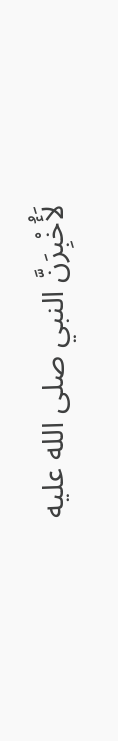لَأُخْبِرَنَّ النبي صلى الله عليه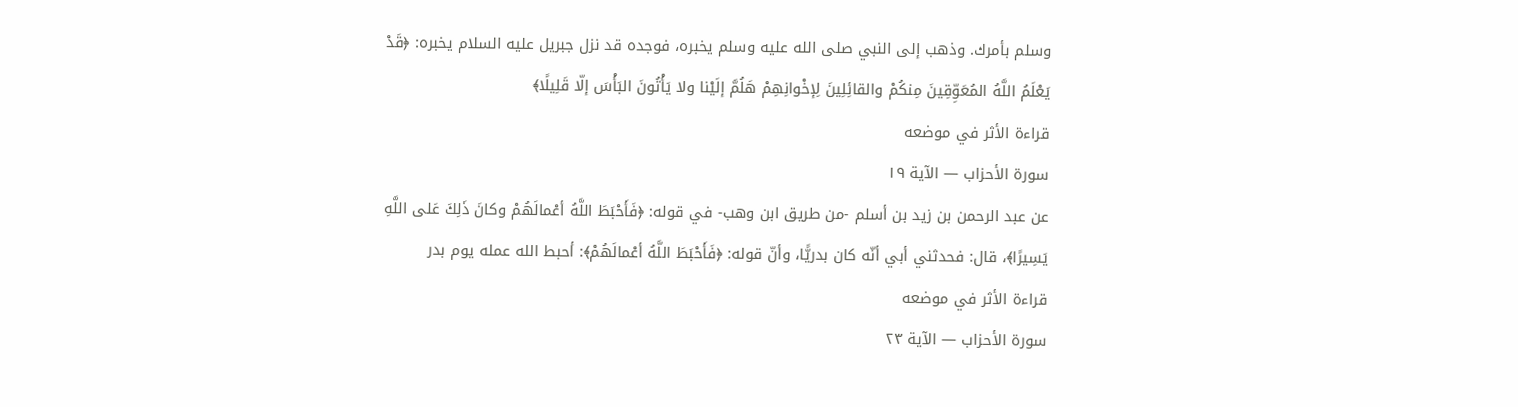وسلم بأمرك. وذهب إلى النبي صلى الله عليه وسلم يخبره، فوجده قد نزل جبريل عليه السلام يخبره: ﴿قَدْ يَعْلَمُ اللَّهُ المُعَوِّقِينَ مِنكُمْ والقائِلِينَ لِإخْوانِهِمْ هَلُمَّ إلَيْنا ولا يَأْتُونَ البَأْسَ إلّا قَلِيلًا﴾
قراءة الأثر في موضعه
سورة الأحزاب — الآية ١٩
عن عبد الرحمن بن زيد بن أسلم -من طريق ابن وهب- في قوله: ﴿فَأَحْبَطَ اللَّهُ أعْمالَهُمْ وكانَ ذَلِكَ عَلى اللَّهِ يَسِيرًا﴾، قال: فحدثني أبي أنّه كان بدريًّا، وأنّ قوله: ﴿فَأَحْبَطَ اللَّهُ أعْمالَهُمْ﴾: أحبط الله عمله يوم بدر
قراءة الأثر في موضعه
سورة الأحزاب — الآية ٢٣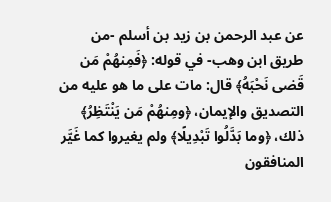عن عبد الرحمن بن زيد بن أسلم -من طريق ابن وهب- في قوله: ﴿فَمِنهُمْ مَن قَضى نَحْبَهُ﴾ قال: مات على ما هو عليه من التصديق والإيمان، ﴿ومِنهُمْ مَن يَنْتَظِرُ﴾ ذلك، ﴿وما بَدَّلُوا تَبْدِيلًا﴾ ولم يغيروا كما غَيَّر المنافقون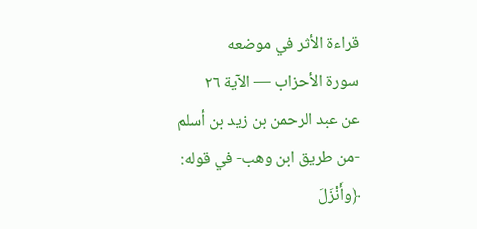قراءة الأثر في موضعه
سورة الأحزاب — الآية ٢٦
عن عبد الرحمن بن زيد بن أسلم -من طريق ابن وهب- في قوله: ﴿وأَنْزَلَ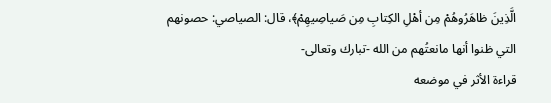الَّذِينَ ظاهَرُوهُمْ مِن أهْلِ الكِتابِ مِن صَياصِيهِمْ﴾، قال: الصياصي: حصونهم التي ظنوا أنها مانعتُهم من الله -تبارك وتعالى-
قراءة الأثر في موضعه